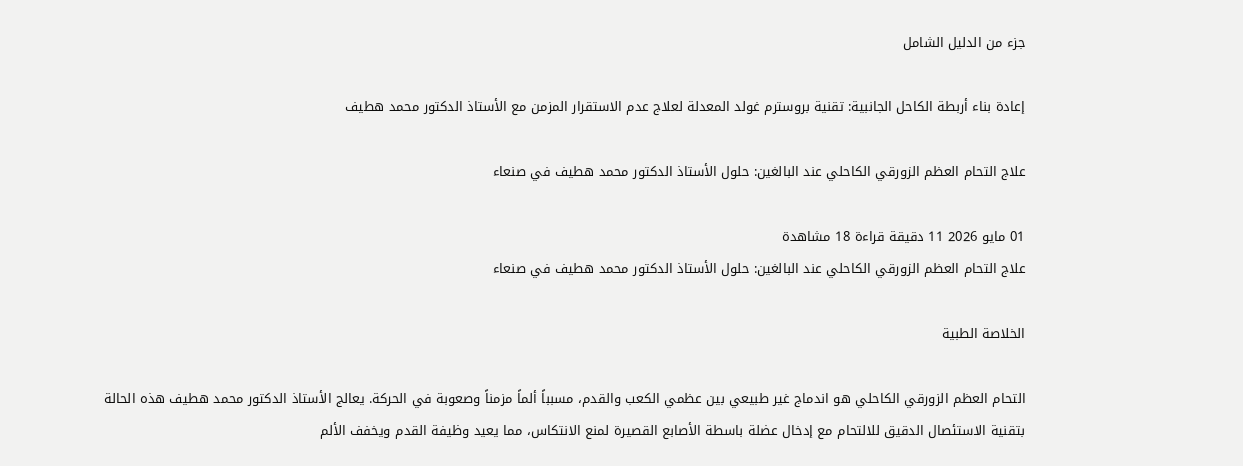جزء من الدليل الشامل

إعادة بناء أربطة الكاحل الجانبية: تقنية بروسترم غولد المعدلة لعلاج عدم الاستقرار المزمن مع الأستاذ الدكتور محمد هطيف

علاج التحام العظم الزورقي الكاحلي عند البالغين: حلول الأستاذ الدكتور محمد هطيف في صنعاء

01 مايو 2026 11 دقيقة قراءة 18 مشاهدة
علاج التحام العظم الزورقي الكاحلي عند البالغين: حلول الأستاذ الدكتور محمد هطيف في صنعاء

الخلاصة الطبية

التحام العظم الزورقي الكاحلي هو اندماج غير طبيعي بين عظمي الكعب والقدم، مسبباً ألماً مزمناً وصعوبة في الحركة. يعالج الأستاذ الدكتور محمد هطيف هذه الحالة بتقنية الاستئصال الدقيق للالتحام مع إدخال عضلة باسطة الأصابع القصيرة لمنع الانتكاس، مما يعيد وظيفة القدم ويخفف الألم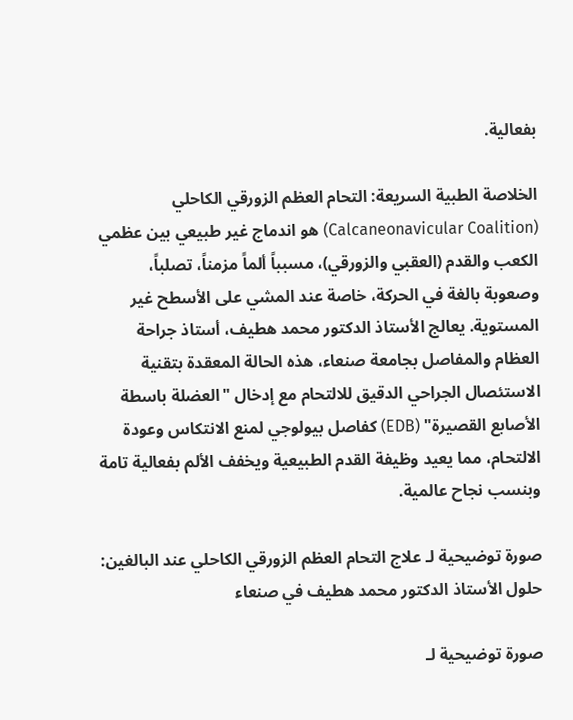بفعالية.

الخلاصة الطبية السريعة: التحام العظم الزورقي الكاحلي (Calcaneonavicular Coalition) هو اندماج غير طبيعي بين عظمي الكعب والقدم (العقبي والزورقي)، مسبباً ألماً مزمناً، تصلباً، وصعوبة بالغة في الحركة، خاصة عند المشي على الأسطح غير المستوية. يعالج الأستاذ الدكتور محمد هطيف، أستاذ جراحة العظام والمفاصل بجامعة صنعاء، هذه الحالة المعقدة بتقنية الاستئصال الجراحي الدقيق للالتحام مع إدخال "العضلة باسطة الأصابع القصيرة" (EDB) كفاصل بيولوجي لمنع الانتكاس وعودة الالتحام، مما يعيد وظيفة القدم الطبيعية ويخفف الألم بفعالية تامة وبنسب نجاح عالمية.

صورة توضيحية لـ علاج التحام العظم الزورقي الكاحلي عند البالغين: حلول الأستاذ الدكتور محمد هطيف في صنعاء

صورة توضيحية لـ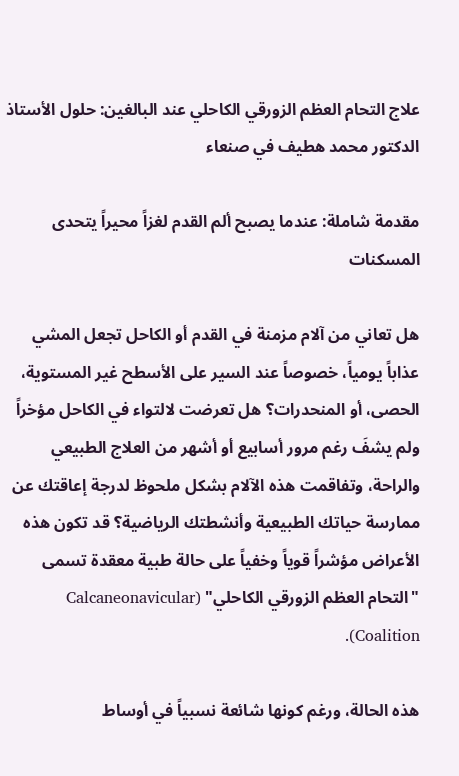علاج التحام العظم الزورقي الكاحلي عند البالغين: حلول الأستاذ الدكتور محمد هطيف في صنعاء

مقدمة شاملة: عندما يصبح ألم القدم لغزاً محيراً يتحدى المسكنات

هل تعاني من آلام مزمنة في القدم أو الكاحل تجعل المشي عذاباً يومياً، خصوصاً عند السير على الأسطح غير المستوية، الحصى، أو المنحدرات؟ هل تعرضت لالتواء في الكاحل مؤخراً ولم يشفَ رغم مرور أسابيع أو أشهر من العلاج الطبيعي والراحة، وتفاقمت هذه الآلام بشكل ملحوظ لدرجة إعاقتك عن ممارسة حياتك الطبيعية وأنشطتك الرياضية؟ قد تكون هذه الأعراض مؤشراً قوياً وخفياً على حالة طبية معقدة تسمى "التحام العظم الزورقي الكاحلي" (Calcaneonavicular Coalition).

هذه الحالة، ورغم كونها شائعة نسبياً في أوساط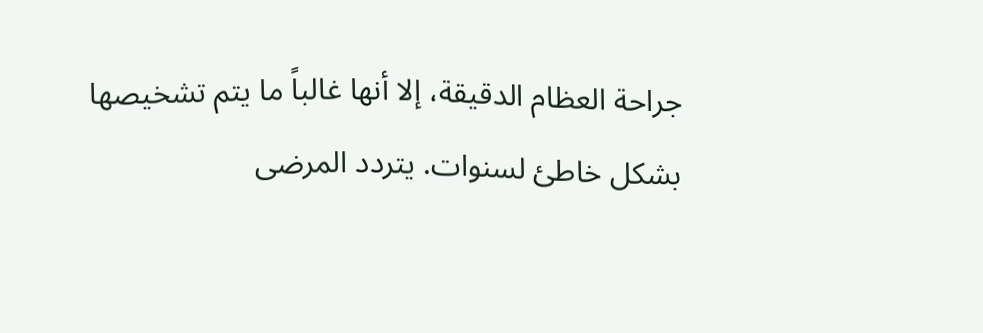جراحة العظام الدقيقة، إلا أنها غالباً ما يتم تشخيصها بشكل خاطئ لسنوات. يتردد المرضى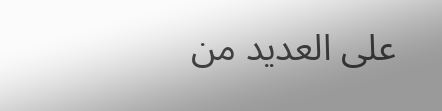على العديد من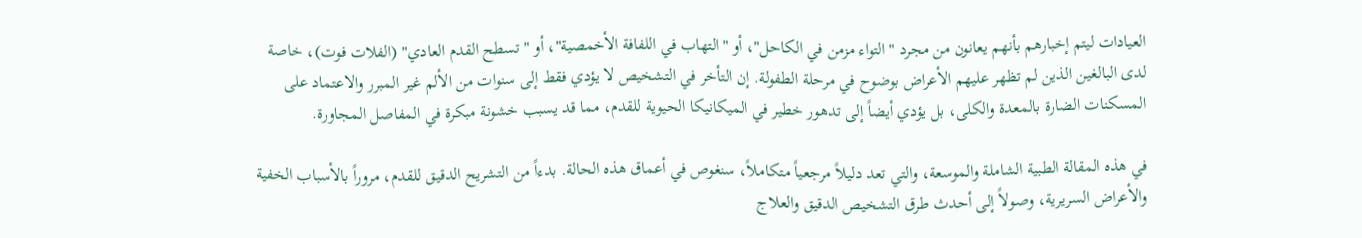العيادات ليتم إخبارهم بأنهم يعانون من مجرد "التواء مزمن في الكاحل"، أو "التهاب في اللفافة الأخمصية"، أو "تسطح القدم العادي" (الفلات فوت)، خاصة لدى البالغين الذين لم تظهر عليهم الأعراض بوضوح في مرحلة الطفولة. إن التأخر في التشخيص لا يؤدي فقط إلى سنوات من الألم غير المبرر والاعتماد على المسكنات الضارة بالمعدة والكلى، بل يؤدي أيضاً إلى تدهور خطير في الميكانيكا الحيوية للقدم، مما قد يسبب خشونة مبكرة في المفاصل المجاورة.

في هذه المقالة الطبية الشاملة والموسعة، والتي تعد دليلاً مرجعياً متكاملاً، سنغوص في أعماق هذه الحالة. بدءاً من التشريح الدقيق للقدم، مروراً بالأسباب الخفية والأعراض السريرية، وصولاً إلى أحدث طرق التشخيص الدقيق والعلاج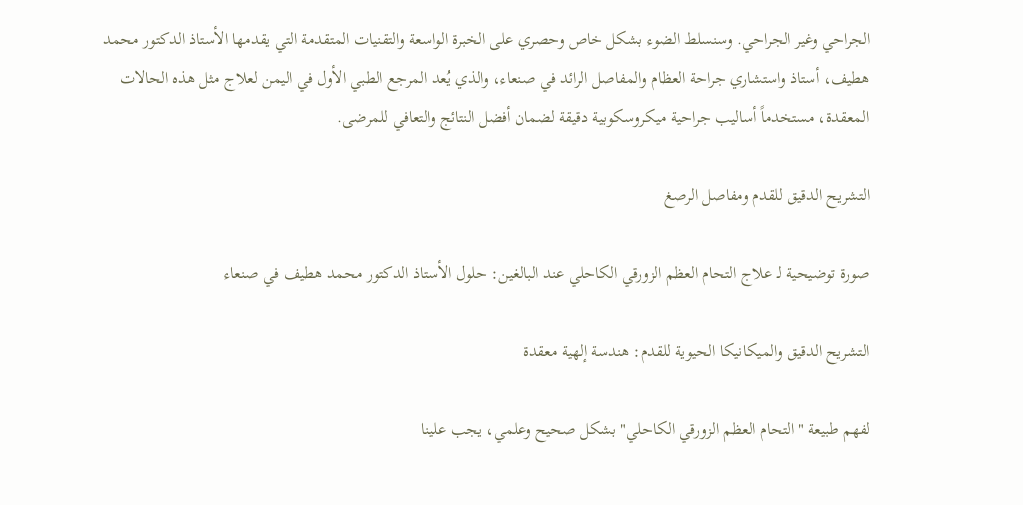الجراحي وغير الجراحي. وسنسلط الضوء بشكل خاص وحصري على الخبرة الواسعة والتقنيات المتقدمة التي يقدمها الأستاذ الدكتور محمد هطيف، أستاذ واستشاري جراحة العظام والمفاصل الرائد في صنعاء، والذي يُعد المرجع الطبي الأول في اليمن لعلاج مثل هذه الحالات المعقدة، مستخدماً أساليب جراحية ميكروسكوبية دقيقة لضمان أفضل النتائج والتعافي للمرضى.

التشريح الدقيق للقدم ومفاصل الرصغ

صورة توضيحية لـ علاج التحام العظم الزورقي الكاحلي عند البالغين: حلول الأستاذ الدكتور محمد هطيف في صنعاء

التشريح الدقيق والميكانيكا الحيوية للقدم: هندسة إلهية معقدة

لفهم طبيعة "التحام العظم الزورقي الكاحلي" بشكل صحيح وعلمي، يجب علينا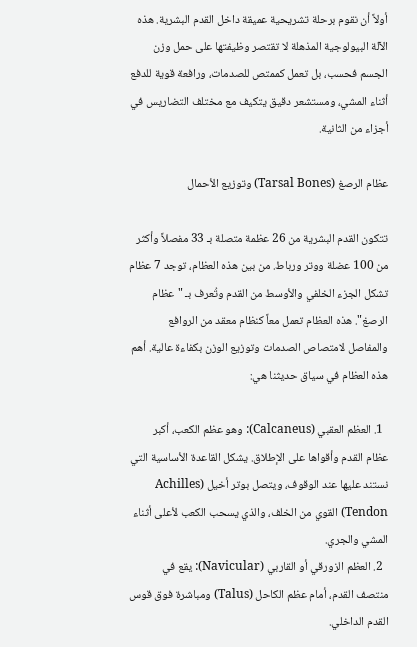أولاً أن نقوم برحلة تشريحية عميقة داخل القدم البشرية. هذه الآلة البيولوجية المذهلة لا تقتصر وظيفتها على حمل وزن الجسم فحسب، بل تعمل كممتص للصدمات، ورافعة قوية للدفع أثناء المشي، ومستشعر دقيق يتكيف مع مختلف التضاريس في أجزاء من الثانية.

عظام الرصغ (Tarsal Bones) وتوزيع الأحمال

تتكون القدم البشرية من 26 عظمة متصلة بـ 33 مفصلاً وأكثر من 100 عضلة ووتر ورباط. من بين هذه العظام، توجد 7 عظام تشكل الجزء الخلفي والأوسط من القدم وتُعرف بـ "عظام الرصغ". هذه العظام تعمل معاً كنظام معقد من الروافع والمفاصل لامتصاص الصدمات وتوزيع الوزن بكفاءة عالية. أهم هذه العظام في سياق حديثنا هي:

  1. العظم العقبي (Calcaneus): وهو عظم الكعب، أكبر عظام القدم وأقواها على الإطلاق. يشكل القاعدة الأساسية التي نستند عليها عند الوقوف، ويتصل بوتر أخيل (Achilles Tendon) القوي من الخلف، والذي يسحب الكعب لأعلى أثناء المشي والجري.
  2. العظم الزورقي أو القاربي (Navicular): يقع في منتصف القدم، أمام عظم الكاحل (Talus) ومباشرة فوق قوس القدم الداخلي.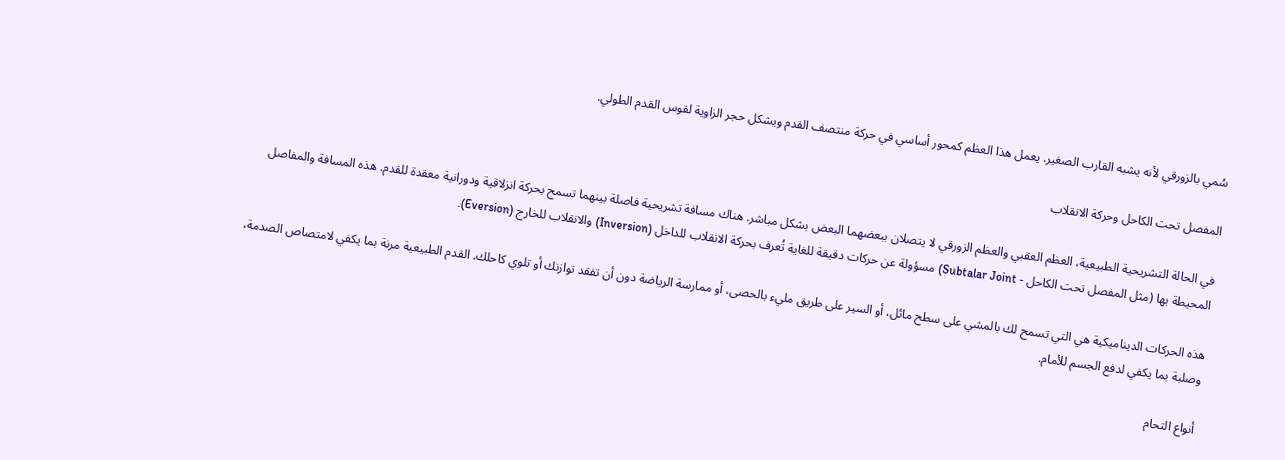سُمي بالزورقي لأنه يشبه القارب الصغير. يعمل هذا العظم كمحور أساسي في حركة منتصف القدم ويشكل حجر الزاوية لقوس القدم الطولي.

المفصل تحت الكاحل وحركة الانقلاب

في الحالة التشريحية الطبيعية، العظم العقبي والعظم الزورقي لا يتصلان ببعضهما البعض بشكل مباشر. هناك مسافة تشريحية فاصلة بينهما تسمح بحركة انزلاقية ودورانية معقدة للقدم. هذه المسافة والمفاصل المحيطة بها (مثل المفصل تحت الكاحل - Subtalar Joint) مسؤولة عن حركات دقيقة للغاية تُعرف بحركة الانقلاب للداخل (Inversion) والانقلاب للخارج (Eversion).

هذه الحركات الديناميكية هي التي تسمح لك بالمشي على سطح مائل، أو السير على طريق مليء بالحصى، أو ممارسة الرياضة دون أن تفقد توازنك أو تلوي كاحلك. القدم الطبيعية مرنة بما يكفي لامتصاص الصدمة، وصلبة بما يكفي لدفع الجسم للأمام.

أنواع التحام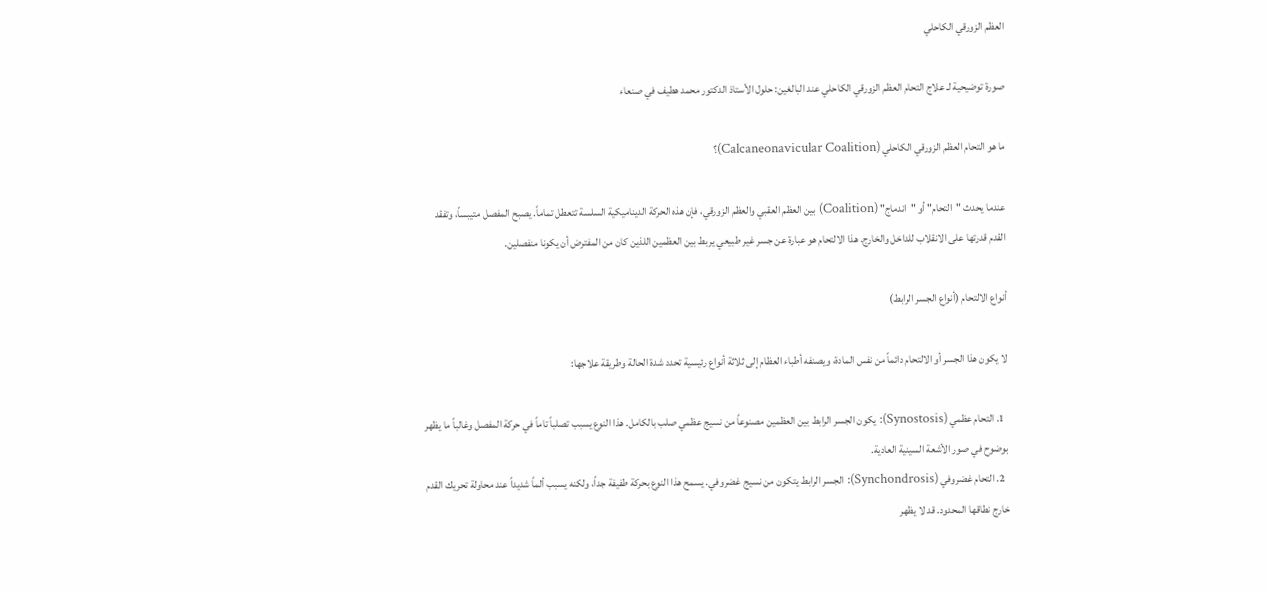العظم الزورقي الكاحلي

صورة توضيحية لـ علاج التحام العظم الزورقي الكاحلي عند البالغين: حلول الأستاذ الدكتور محمد هطيف في صنعاء

ما هو التحام العظم الزورقي الكاحلي (Calcaneonavicular Coalition)؟

عندما يحدث "التحام" أو "اندماج" (Coalition) بين العظم العقبي والعظم الزورقي، فإن هذه الحركة الديناميكية السلسة تتعطل تماماً. يصبح المفصل متيبساً، وتفقد القدم قدرتها على الانقلاب للداخل والخارج. هذا الالتحام هو عبارة عن جسر غير طبيعي يربط بين العظمين اللذين كان من المفترض أن يكونا منفصلين.

أنواع الالتحام (أنواع الجسر الرابط)

لا يكون هذا الجسر أو الالتحام دائماً من نفس المادة، ويصنفه أطباء العظام إلى ثلاثة أنواع رئيسية تحدد شدة الحالة وطريقة علاجها:

  1. التحام عظمي (Synostosis): يكون الجسر الرابط بين العظمين مصنوعاً من نسيج عظمي صلب بالكامل. هذا النوع يسبب تصلباً تاماً في حركة المفصل وغالباً ما يظهر بوضوح في صور الأشعة السينية العادية.
  2. التحام غضروفي (Synchondrosis): الجسر الرابط يتكون من نسيج غضروفي. يسمح هذا النوع بحركة طفيفة جداً، ولكنه يسبب ألماً شديداً عند محاولة تحريك القدم خارج نطاقها المحدود. قد لا يظهر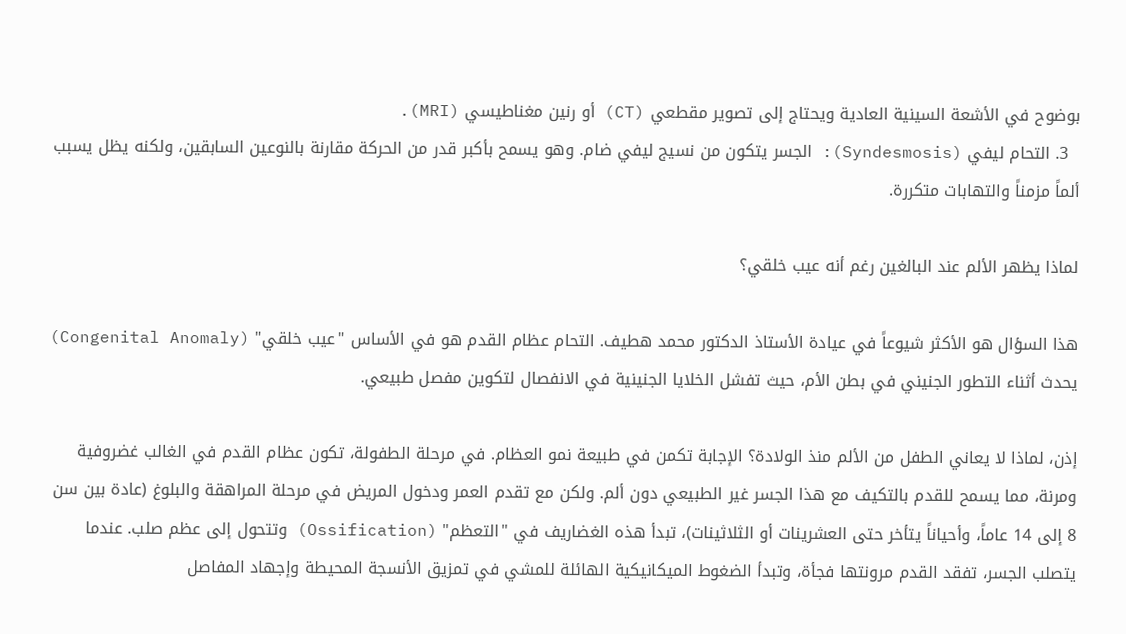بوضوح في الأشعة السينية العادية ويحتاج إلى تصوير مقطعي (CT) أو رنين مغناطيسي (MRI).
  3. التحام ليفي (Syndesmosis): الجسر يتكون من نسيج ليفي ضام. وهو يسمح بأكبر قدر من الحركة مقارنة بالنوعين السابقين، ولكنه يظل يسبب ألماً مزمناً والتهابات متكررة.

لماذا يظهر الألم عند البالغين رغم أنه عيب خلقي؟

هذا السؤال هو الأكثر شيوعاً في عيادة الأستاذ الدكتور محمد هطيف. التحام عظام القدم هو في الأساس "عيب خلقي" (Congenital Anomaly) يحدث أثناء التطور الجنيني في بطن الأم، حيث تفشل الخلايا الجنينية في الانفصال لتكوين مفصل طبيعي.

إذن، لماذا لا يعاني الطفل من الألم منذ الولادة؟ الإجابة تكمن في طبيعة نمو العظام. في مرحلة الطفولة، تكون عظام القدم في الغالب غضروفية ومرنة، مما يسمح للقدم بالتكيف مع هذا الجسر غير الطبيعي دون ألم. ولكن مع تقدم العمر ودخول المريض في مرحلة المراهقة والبلوغ (عادة بين سن 8 إلى 14 عاماً، وأحياناً يتأخر حتى العشرينات أو الثلاثينات)، تبدأ هذه الغضاريف في "التعظم" (Ossification) وتتحول إلى عظم صلب. عندما يتصلب الجسر، تفقد القدم مرونتها فجأة، وتبدأ الضغوط الميكانيكية الهائلة للمشي في تمزيق الأنسجة المحيطة وإجهاد المفاصل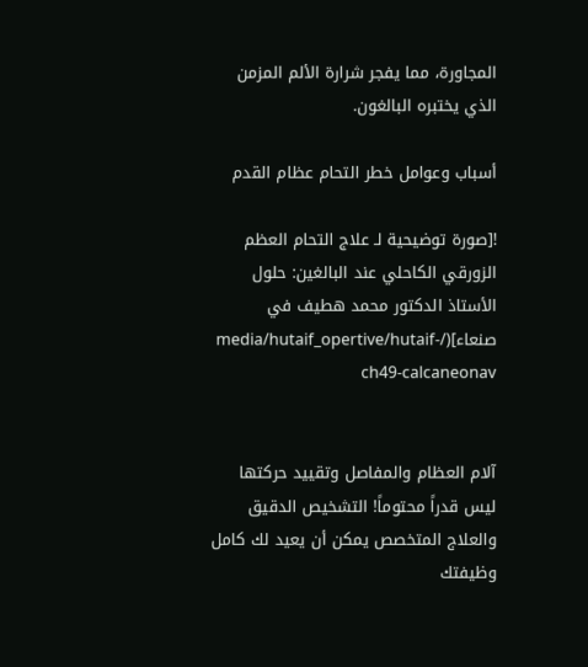المجاورة، مما يفجر شرارة الألم المزمن الذي يختبره البالغون.

أسباب وعوامل خطر التحام عظام القدم

![صورة توضيحية لـ علاج التحام العظم الزورقي الكاحلي عند البالغين: حلول الأستاذ الدكتور محمد هطيف في صنعاء](/media/hutaif_opertive/hutaif-ch49-calcaneonav


آلام العظام والمفاصل وتقييد حركتها ليس قدراً محتوماً! التشخيص الدقيق والعلاج المتخصص يمكن أن يعيد لك كامل وظيفتك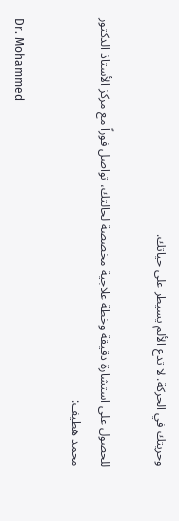وحريتك في الحركة. لا تدع الألم يسيطر على حياتك.

للحصول على استشارة دقيقة وخطة علاجية مخصصة لحالتك، تواصل فوراً مع مركز الأستاذ الدكتور محمد هطيف:

Dr. Mohammed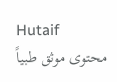Hutaif
محتوى موثق طبياً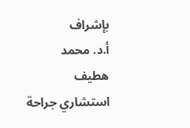بإشراف
أ.د. محمد هطيف
استشاري جراحة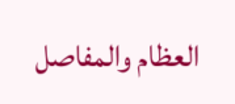العظام والمفاصل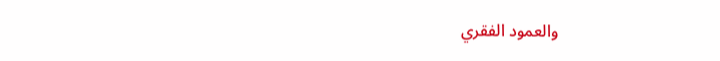والعمود الفقري